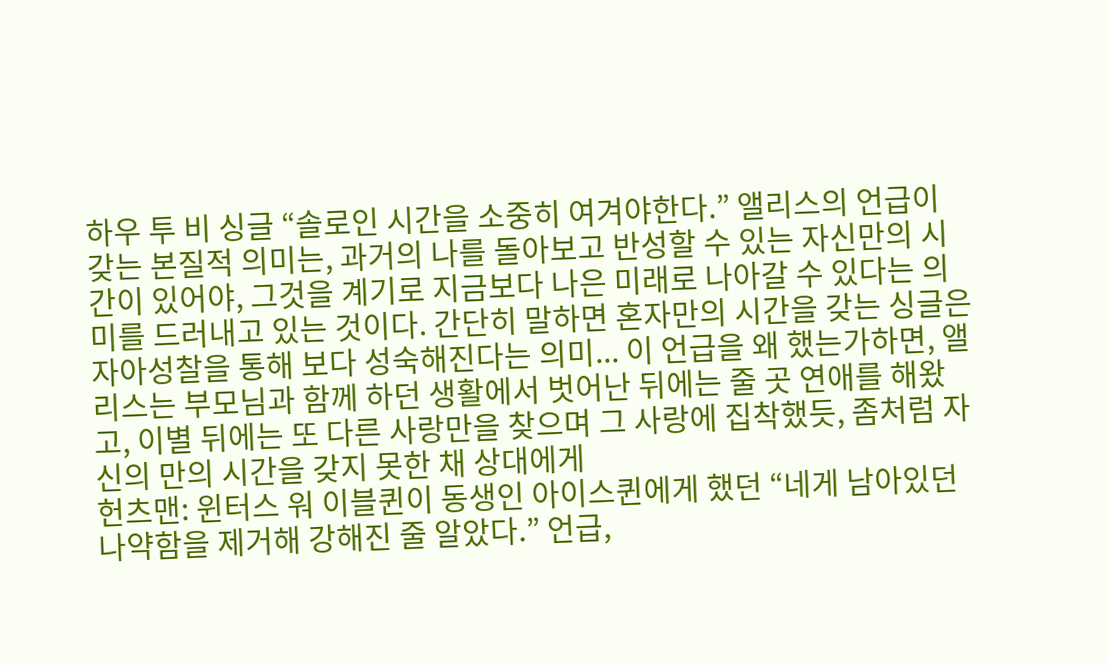하우 투 비 싱글 “솔로인 시간을 소중히 여겨야한다.” 앨리스의 언급이 갖는 본질적 의미는, 과거의 나를 돌아보고 반성할 수 있는 자신만의 시간이 있어야, 그것을 계기로 지금보다 나은 미래로 나아갈 수 있다는 의미를 드러내고 있는 것이다. 간단히 말하면 혼자만의 시간을 갖는 싱글은 자아성찰을 통해 보다 성숙해진다는 의미... 이 언급을 왜 했는가하면, 앨리스는 부모님과 함께 하던 생활에서 벗어난 뒤에는 줄 곳 연애를 해왔고, 이별 뒤에는 또 다른 사랑만을 찾으며 그 사랑에 집착했듯, 좀처럼 자신의 만의 시간을 갖지 못한 채 상대에게
헌츠맨: 윈터스 워 이블퀸이 동생인 아이스퀸에게 했던 “네게 남아있던 나약함을 제거해 강해진 줄 알았다.” 언급,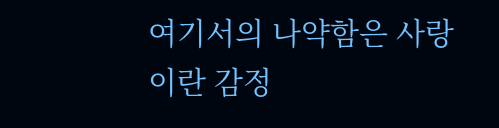여기서의 나약함은 사랑이란 감정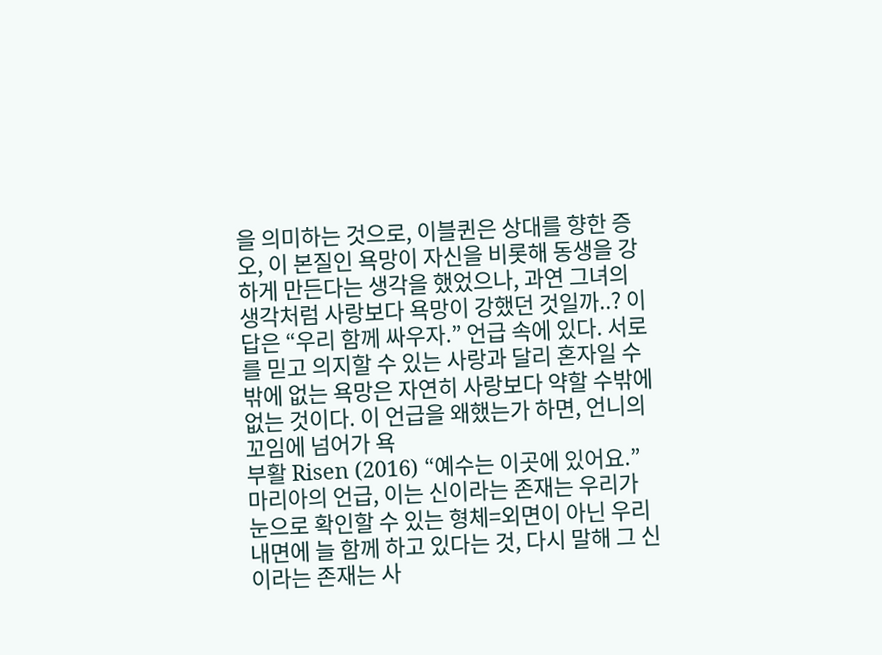을 의미하는 것으로, 이블퀸은 상대를 향한 증오, 이 본질인 욕망이 자신을 비롯해 동생을 강하게 만든다는 생각을 했었으나, 과연 그녀의 생각처럼 사랑보다 욕망이 강했던 것일까..? 이 답은 “우리 함께 싸우자.” 언급 속에 있다. 서로를 믿고 의지할 수 있는 사랑과 달리 혼자일 수밖에 없는 욕망은 자연히 사랑보다 약할 수밖에 없는 것이다. 이 언급을 왜했는가 하면, 언니의 꼬임에 넘어가 욕
부활 Risen (2016) “예수는 이곳에 있어요.” 마리아의 언급, 이는 신이라는 존재는 우리가 눈으로 확인할 수 있는 형체=외면이 아닌 우리 내면에 늘 함께 하고 있다는 것, 다시 말해 그 신이라는 존재는 사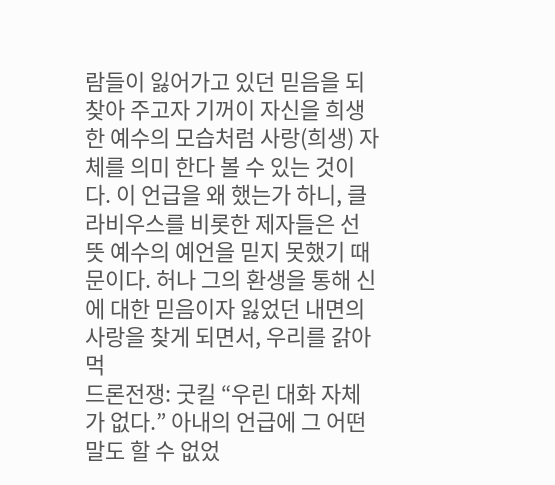람들이 잃어가고 있던 믿음을 되찾아 주고자 기꺼이 자신을 희생한 예수의 모습처럼 사랑(희생) 자체를 의미 한다 볼 수 있는 것이다. 이 언급을 왜 했는가 하니, 클라비우스를 비롯한 제자들은 선뜻 예수의 예언을 믿지 못했기 때문이다. 허나 그의 환생을 통해 신에 대한 믿음이자 잃었던 내면의 사랑을 찾게 되면서, 우리를 갉아먹
드론전쟁: 굿킬 “우린 대화 자체가 없다.” 아내의 언급에 그 어떤 말도 할 수 없었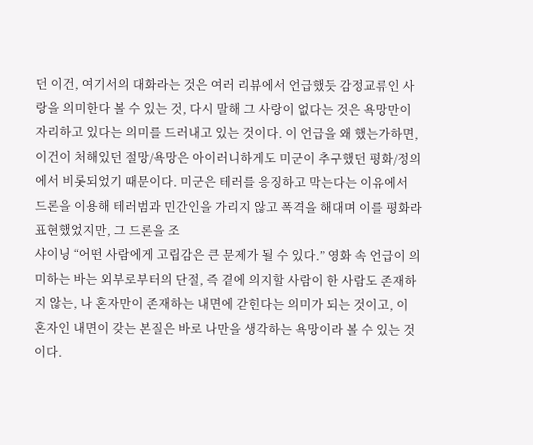던 이건, 여기서의 대화라는 것은 여러 리뷰에서 언급했듯 감정교류인 사랑을 의미한다 볼 수 있는 것, 다시 말해 그 사랑이 없다는 것은 욕망만이 자리하고 있다는 의미를 드러내고 있는 것이다. 이 언급을 왜 했는가하면, 이건이 처해있던 절망/욕망은 아이러니하게도 미군이 추구했던 평화/정의에서 비롯되었기 때문이다. 미군은 테러를 응징하고 막는다는 이유에서 드론을 이용해 테러범과 민간인을 가리지 않고 폭격을 해대며 이를 평화라 표현했었지만, 그 드론을 조
샤이닝 “어떤 사람에게 고립감은 큰 문제가 될 수 있다.” 영화 속 언급이 의미하는 바는 외부로부터의 단절, 즉 곁에 의지할 사람이 한 사람도 존재하지 않는, 나 혼자만이 존재하는 내면에 갇힌다는 의미가 되는 것이고, 이 혼자인 내면이 갖는 본질은 바로 나만을 생각하는 욕망이라 볼 수 있는 것이다.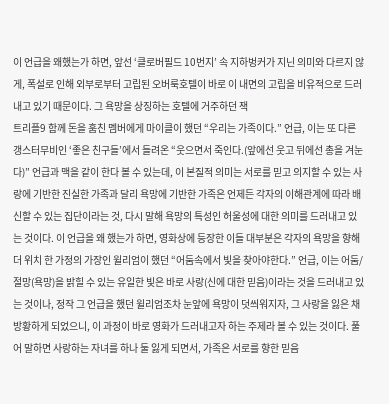이 언급을 왜했는가 하면, 앞선 ‘클로버필드 10번지’ 속 지하벙커가 지닌 의미와 다르지 않게, 폭설로 인해 외부로부터 고립된 오버룩호텔이 바로 이 내면의 고립을 비유적으로 드러내고 있기 때문이다. 그 욕망을 상징하는 호텔에 거주하던 잭
트리플9 함께 돈을 훔친 멤버에게 마이클이 했던 “우리는 가족이다.” 언급, 이는 또 다른 갱스터무비인 ‘좋은 친구들’에서 들려온 “웃으면서 죽인다.(앞에선 웃고 뒤에선 총을 겨눈다)” 언급과 맥을 같이 한다 볼 수 있는데, 이 본질적 의미는 서로를 믿고 의지할 수 있는 사랑에 기반한 진실한 가족과 달리 욕망에 기반한 가족은 언제든 각자의 이해관계에 따라 배신할 수 있는 집단이라는 것, 다시 말해 욕망의 특성인 허울성에 대한 의미를 드러내고 있는 것이다. 이 언급을 왜 했는가 하면, 영화상에 등장한 이들 대부분은 각자의 욕망을 향해
더 위치 한 가정의 가장인 윌리엄이 했던 “어둠속에서 빛을 찾아야한다.” 언급, 이는 어둠/절망(욕망)을 밝힐 수 있는 유일한 빛은 바로 사랑(신에 대한 믿음)이라는 것을 드러내고 있는 것이나, 정작 그 언급을 했던 윌리엄조차 눈앞에 욕망이 덧씌워지자, 그 사랑을 잃은 채 방황하게 되었으니, 이 과정이 바로 영화가 드러내고자 하는 주제라 볼 수 있는 것이다. 풀어 말하면 사랑하는 자녀를 하나 둘 잃게 되면서, 가족은 서로를 향한 믿음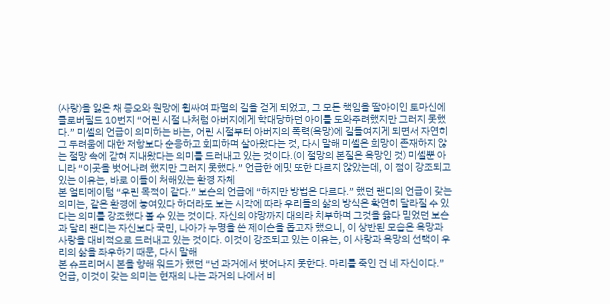(사랑)을 잃은 채 증오와 원망에 휩싸여 파멸의 길을 걷게 되었고, 그 모든 책임을 딸아이인 토마신에
클로버필드 10번지 “어린 시절 나처럼 아버지에게 학대당하던 아이를 도와주려했지만 그러지 못했다.” 미셸의 언급이 의미하는 바는, 어린 시절부터 아버지의 폭력(욕망)에 길들여지게 되면서 자연히 그 두려움에 대한 저항보다 순응하고 회피하며 살아왔다는 것, 다시 말해 미셸은 희망이 존재하지 않는 절망 속에 갇혀 지내왔다는 의미를 드러내고 있는 것이다.(이 절망의 본질은 욕망인 것) 미셸뿐 아니라 “이곳을 벗어나려 했지만 그러지 못했다.” 언급한 에밋 또한 다르지 않았는데, 이 점이 강조되고 있는 이유는, 바로 이들이 처해있는 환경 자체
본 얼티메이텀 “우린 목적이 같다.” 보슨의 언급에 “하지만 방법은 다르다.” 했던 랜디의 언급이 갖는 의미는, 같은 환경에 놓여있다 하더라도 보는 시각에 따라 우리들의 삶의 방식은 확연히 달라질 수 있다는 의미를 강조했다 볼 수 있는 것이다. 자신의 야망까지 대의라 치부하며 그것을 옳다 믿었던 보슨과 달리 랜디는 자신보다 국민, 나아가 누명을 쓴 제이슨을 돕고자 했으니, 이 상반된 모습은 욕망과 사랑을 대비적으로 드러내고 있는 것이다. 이것이 강조되고 있는 이유는, 이 사랑과 욕망의 선택이 우리의 삶을 좌우하기 때문, 다시 말해
본 슈프리머시 본을 향해 워드가 했던 “넌 과거에서 벗어나지 못한다. 마리를 죽인 건 네 자신이다.” 언급, 이것이 갖는 의미는 현재의 나는 과거의 나에서 비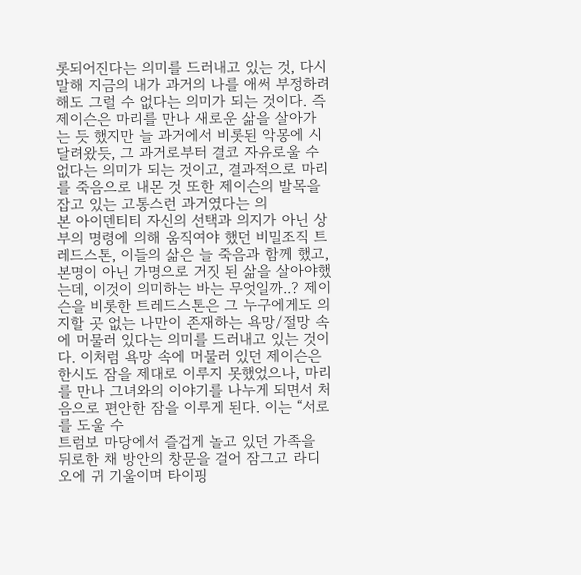롯되어진다는 의미를 드러내고 있는 것, 다시 말해 지금의 내가 과거의 나를 애써 부정하려 해도 그럴 수 없다는 의미가 되는 것이다. 즉 제이슨은 마리를 만나 새로운 삶을 살아가는 듯 했지만 늘 과거에서 비롯된 악몽에 시달려왔듯, 그 과거로부터 결코 자유로울 수 없다는 의미가 되는 것이고, 결과적으로 마리를 죽음으로 내몬 것 또한 제이슨의 발목을 잡고 있는 고통스런 과거였다는 의
본 아이덴티티 자신의 선택과 의지가 아닌 상부의 명령에 의해 움직여야 했던 비밀조직 트레드스톤, 이들의 삶은 늘 죽음과 함께 했고, 본명이 아닌 가명으로 거짓 된 삶을 살아야했는데, 이것이 의미하는 바는 무엇일까..? 제이슨을 비롯한 트레드스톤은 그 누구에게도 의지할 곳 없는 나만이 존재하는 욕망/절망 속에 머물러 있다는 의미를 드러내고 있는 것이다. 이처럼 욕망 속에 머물러 있던 제이슨은 한시도 잠을 제대로 이루지 못했었으나, 마리를 만나 그녀와의 이야기를 나누게 되면서 처음으로 편안한 잠을 이루게 된다. 이는 “서로를 도울 수
트럼보 마당에서 즐겁게 놀고 있던 가족을 뒤로한 채 방안의 창문을 걸어 잠그고 라디오에 귀 기울이며 타이핑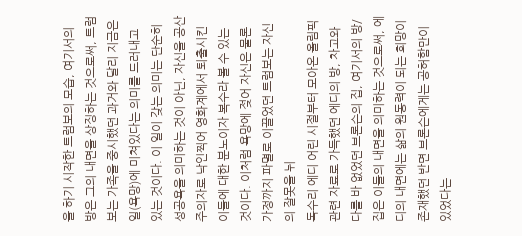을 하기 시작한 트럼보의 모습, 여기서의 방은 그의 내면을 상징하는 것으로써, 트럼보는 가족을 중시했던 과거와 달리 지금은 일(욕망)에 미쳐있다는 의미를 드러내고 있는 것이다. 이 일이 갖는 의미는 단순히 성공욕을 의미하는 것이 아닌, 자신을 공산주의자로 낙인찍어 영화계에서 퇴출시킨 이들에 대한 분노이자 복수라 볼 수 있는 것이다. 이처럼 욕망에 젖어 자신은 물론 가정까지 파멸로 이끌었던 트럼보는 자신의 잘못을 뉘
독수리 에디 어린 시절부터 모아온 올림픽관련 자료로 가득했던 에디의 방, 차고와 다를 바 없었던 브론슨의 집, 여기서의 방/집은 이들의 내면을 의미하는 것으로써, 에디의 내면에는 삶의 원동력이 되는 희망이 존재했던 반면 브론슨에게는 공허함만이 있었다는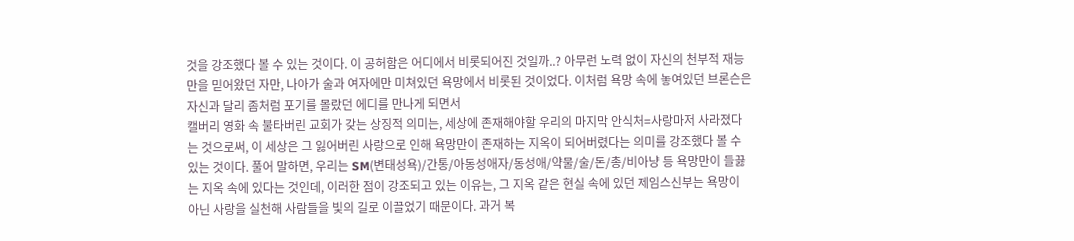것을 강조했다 볼 수 있는 것이다. 이 공허함은 어디에서 비롯되어진 것일까..? 아무런 노력 없이 자신의 천부적 재능만을 믿어왔던 자만, 나아가 술과 여자에만 미쳐있던 욕망에서 비롯된 것이었다. 이처럼 욕망 속에 놓여있던 브론슨은 자신과 달리 좀처럼 포기를 몰랐던 에디를 만나게 되면서
캘버리 영화 속 불타버린 교회가 갖는 상징적 의미는, 세상에 존재해야할 우리의 마지막 안식처=사랑마저 사라졌다는 것으로써, 이 세상은 그 잃어버린 사랑으로 인해 욕망만이 존재하는 지옥이 되어버렸다는 의미를 강조했다 볼 수 있는 것이다. 풀어 말하면, 우리는 SM(변태성욕)/간통/아동성애자/동성애/약물/술/돈/총/비아냥 등 욕망만이 들끓는 지옥 속에 있다는 것인데, 이러한 점이 강조되고 있는 이유는, 그 지옥 같은 현실 속에 있던 제임스신부는 욕망이 아닌 사랑을 실천해 사람들을 빛의 길로 이끌었기 때문이다. 과거 복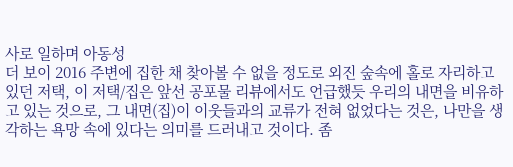사로 일하며 아동성
더 보이 2016 주변에 집한 채 찾아볼 수 없을 정도로 외진 숲속에 홀로 자리하고 있던 저택, 이 저택/집은 앞선 공포물 리뷰에서도 언급했듯 우리의 내면을 비유하고 있는 것으로, 그 내면(집)이 이웃들과의 교류가 전혀 없었다는 것은, 나만을 생각하는 욕망 속에 있다는 의미를 드러내고 것이다. 좀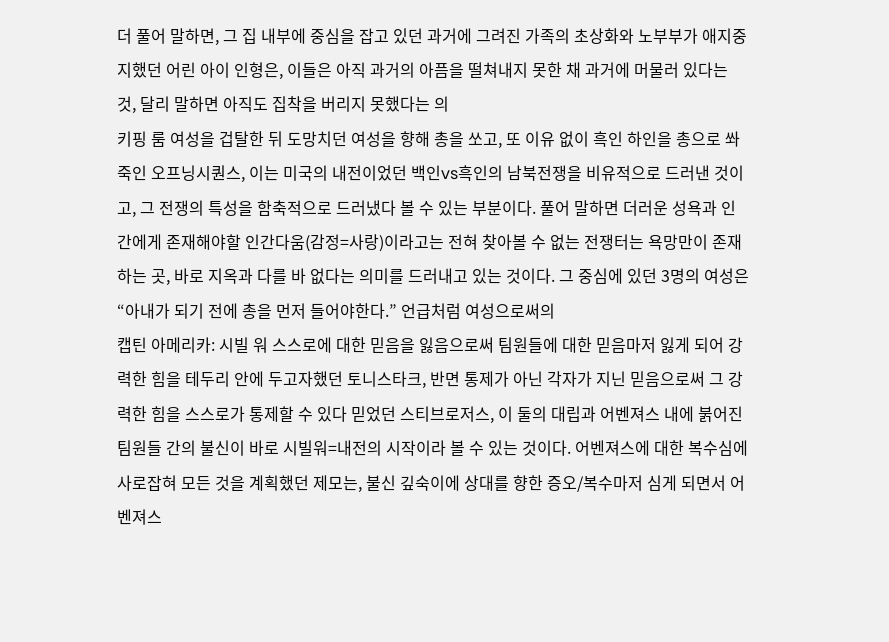더 풀어 말하면, 그 집 내부에 중심을 잡고 있던 과거에 그려진 가족의 초상화와 노부부가 애지중지했던 어린 아이 인형은, 이들은 아직 과거의 아픔을 떨쳐내지 못한 채 과거에 머물러 있다는 것, 달리 말하면 아직도 집착을 버리지 못했다는 의
키핑 룸 여성을 겁탈한 뒤 도망치던 여성을 향해 총을 쏘고, 또 이유 없이 흑인 하인을 총으로 쏴 죽인 오프닝시퀀스, 이는 미국의 내전이었던 백인vs흑인의 남북전쟁을 비유적으로 드러낸 것이고, 그 전쟁의 특성을 함축적으로 드러냈다 볼 수 있는 부분이다. 풀어 말하면 더러운 성욕과 인간에게 존재해야할 인간다움(감정=사랑)이라고는 전혀 찾아볼 수 없는 전쟁터는 욕망만이 존재하는 곳, 바로 지옥과 다를 바 없다는 의미를 드러내고 있는 것이다. 그 중심에 있던 3명의 여성은 “아내가 되기 전에 총을 먼저 들어야한다.” 언급처럼 여성으로써의
캡틴 아메리카: 시빌 워 스스로에 대한 믿음을 잃음으로써 팀원들에 대한 믿음마저 잃게 되어 강력한 힘을 테두리 안에 두고자했던 토니스타크, 반면 통제가 아닌 각자가 지닌 믿음으로써 그 강력한 힘을 스스로가 통제할 수 있다 믿었던 스티브로저스, 이 둘의 대립과 어벤져스 내에 붉어진 팀원들 간의 불신이 바로 시빌워=내전의 시작이라 볼 수 있는 것이다. 어벤져스에 대한 복수심에 사로잡혀 모든 것을 계획했던 제모는, 불신 깊숙이에 상대를 향한 증오/복수마저 심게 되면서 어벤져스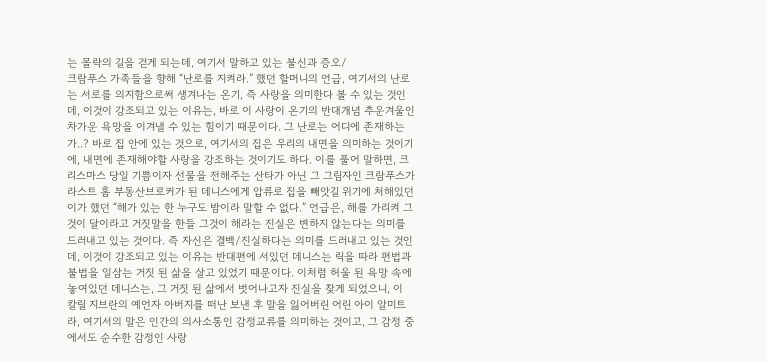는 몰락의 길을 걷게 되는데, 여기서 말하고 있는 불신과 증오/
크람푸스 가족들을 향해 “난로를 지켜라.” 했던 할머니의 언급, 여기서의 난로는 서로를 의지함으로써 생겨나는 온기, 즉 사랑을 의미한다 볼 수 있는 것인데, 이것이 강조되고 있는 이유는, 바로 이 사랑이 온기의 반대개념 추운겨울인 차가운 욕망을 이겨낼 수 있는 힘이기 때문이다. 그 난로는 어디에 존재하는가..? 바로 집 안에 있는 것으로, 여기서의 집은 우리의 내면을 의미하는 것이기에, 내면에 존재해야할 사랑을 강조하는 것이기도 하다. 이를 풀어 말하면, 크리스마스 당일 기쁨이자 선물을 전해주는 산타가 아닌 그 그림자인 크람푸스가
라스트 홈 부동산브로커가 된 데니스에게 압류로 집을 빼앗길 위기에 처해있던 이가 했던 “해가 있는 한 누구도 밤이라 말할 수 없다.” 언급은, 해를 가리켜 그것이 달이라고 거짓말을 한들 그것이 해라는 진실은 변하지 않는다는 의미를 드러내고 있는 것이다. 즉 자신은 결백/진실하다는 의미를 드러내고 있는 것인데, 이것이 강조되고 있는 이유는 반대편에 서있던 데니스는 릭을 따라 편법과 불법을 일삼는 거짓 된 삶을 살고 있었기 때문이다. 이처럼 허울 된 욕망 속에 놓여있던 데니스는, 그 거짓 된 삶에서 벗어나고자 진실을 찾게 되었으니, 이
칼릴 지브란의 예언자 아버지를 떠난 보낸 후 말을 잃어버린 어린 아이 알미트라, 여기서의 말은 인간의 의사소통인 감정교류를 의미하는 것이고, 그 감정 중에서도 순수한 감정인 사랑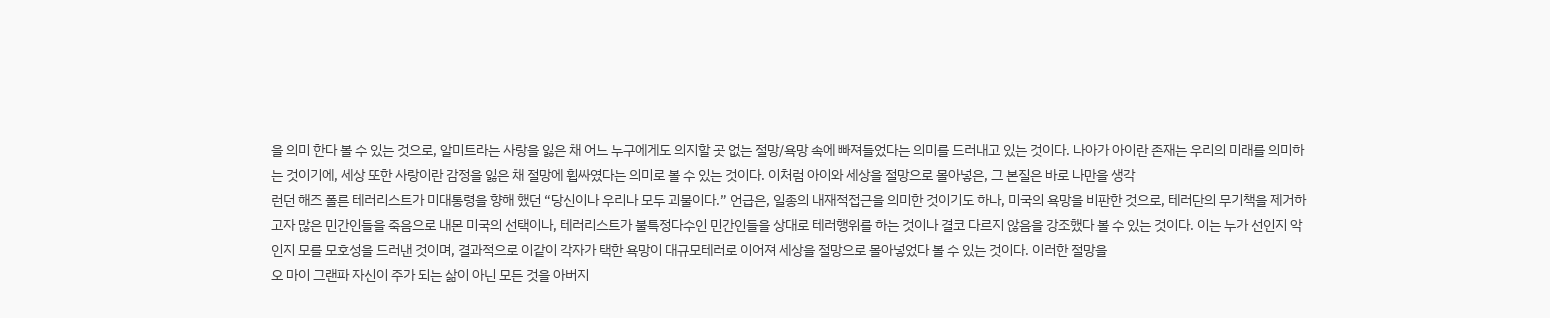을 의미 한다 볼 수 있는 것으로, 알미트라는 사랑을 잃은 채 어느 누구에게도 의지할 곳 없는 절망/욕망 속에 빠져들었다는 의미를 드러내고 있는 것이다. 나아가 아이란 존재는 우리의 미래를 의미하는 것이기에, 세상 또한 사랑이란 감정을 잃은 채 절망에 휩싸였다는 의미로 볼 수 있는 것이다. 이처럼 아이와 세상을 절망으로 몰아넣은, 그 본질은 바로 나만을 생각
런던 해즈 폴른 테러리스트가 미대통령을 향해 했던 “당신이나 우리나 모두 괴물이다.” 언급은, 일종의 내재적접근을 의미한 것이기도 하나, 미국의 욕망을 비판한 것으로, 테러단의 무기책을 제거하고자 많은 민간인들을 죽음으로 내몬 미국의 선택이나, 테러리스트가 불특정다수인 민간인들을 상대로 테러행위를 하는 것이나 결코 다르지 않음을 강조했다 볼 수 있는 것이다. 이는 누가 선인지 악인지 모를 모호성을 드러낸 것이며, 결과적으로 이같이 각자가 택한 욕망이 대규모테러로 이어져 세상을 절망으로 몰아넣었다 볼 수 있는 것이다. 이러한 절망을
오 마이 그랜파 자신이 주가 되는 삶이 아닌 모든 것을 아버지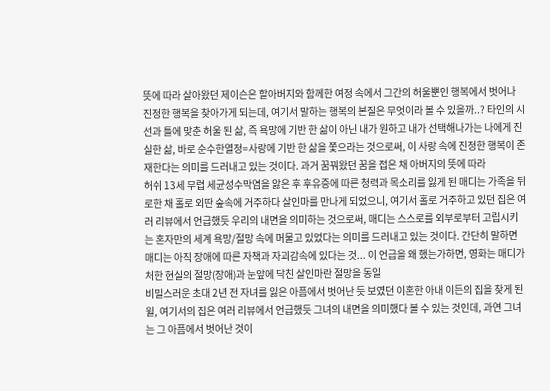뜻에 따라 살아왔던 제이슨은 할아버지와 함께한 여정 속에서 그간의 허울뿐인 행복에서 벗어나 진정한 행복을 찾아가게 되는데, 여기서 말하는 행복의 본질은 무엇이라 볼 수 있을까..? 타인의 시선과 틀에 맞춘 허울 된 삶, 즉 욕망에 기반 한 삶이 아닌 내가 원하고 내가 선택해나가는 나에게 진실한 삶, 바로 순수한열정=사랑에 기반 한 삶을 쫓으라는 것으로써, 이 사랑 속에 진정한 행복이 존재한다는 의미를 드러내고 있는 것이다. 과거 꿈꿔왔던 꿈을 접은 채 아버지의 뜻에 따라
허쉬 13세 무렵 세균성수막염을 앓은 후 후유증에 따른 청력과 목소리를 잃게 된 매디는 가족을 뒤로한 채 홀로 외딴 숲속에 거주하다 살인마를 만나게 되었으니, 여기서 홀로 거주하고 있던 집은 여러 리뷰에서 언급했듯 우리의 내면을 의미하는 것으로써, 매디는 스스로를 외부로부터 고립시키는 혼자만의 세계 욕망/절망 속에 머물고 있었다는 의미를 드러내고 있는 것이다. 간단히 말하면 매디는 아직 장애에 따른 자책과 자괴감속에 있다는 것... 이 언급을 왜 했는가하면, 영화는 매디가 처한 현실의 절망(장애)과 눈앞에 닥친 살인마란 절망을 동일
비밀스러운 초대 2년 전 자녀를 잃은 아픔에서 벗어난 듯 보였던 이혼한 아내 이든의 집을 찾게 된 윌, 여기서의 집은 여러 리뷰에서 언급했듯 그녀의 내면을 의미했다 볼 수 있는 것인데, 과연 그녀는 그 아픔에서 벗어난 것이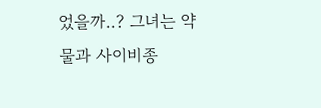었을까..? 그녀는 약물과 사이비종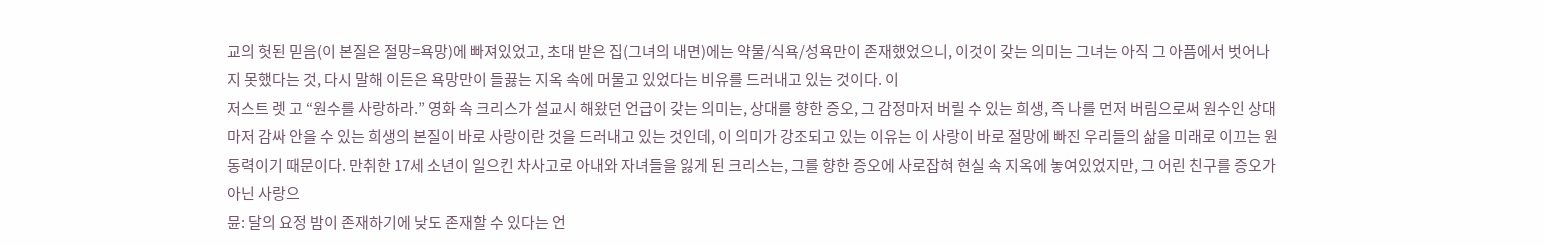교의 헛된 믿음(이 본질은 절망=욕망)에 빠져있었고, 초대 받은 집(그녀의 내면)에는 약물/식욕/성욕만이 존재했었으니, 이것이 갖는 의미는 그녀는 아직 그 아픔에서 벗어나지 못했다는 것, 다시 말해 이든은 욕망만이 들끓는 지옥 속에 머물고 있었다는 비유를 드러내고 있는 것이다. 이
저스트 렛 고 “원수를 사랑하라.” 영화 속 크리스가 설교시 해왔던 언급이 갖는 의미는, 상대를 향한 증오, 그 감정마저 버릴 수 있는 희생, 즉 나를 먼저 버림으로써 원수인 상대마저 감싸 안을 수 있는 희생의 본질이 바로 사랑이란 것을 드러내고 있는 것인데, 이 의미가 강조되고 있는 이유는 이 사랑이 바로 절망에 빠진 우리들의 삶을 미래로 이끄는 원동력이기 때문이다. 만취한 17세 소년이 일으킨 차사고로 아내와 자녀들을 잃게 된 크리스는, 그를 향한 증오에 사로잡혀 현실 속 지옥에 놓여있었지만, 그 어린 친구를 증오가 아닌 사랑으
뮨: 달의 요정 밤이 존재하기에 낮도 존재할 수 있다는 언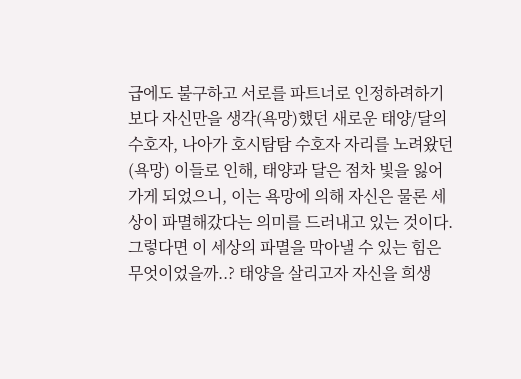급에도 불구하고 서로를 파트너로 인정하려하기보다 자신만을 생각(욕망)했던 새로운 태양/달의 수호자, 나아가 호시탐탐 수호자 자리를 노려왔던(욕망) 이들로 인해, 태양과 달은 점차 빛을 잃어가게 되었으니, 이는 욕망에 의해 자신은 물론 세상이 파멸해갔다는 의미를 드러내고 있는 것이다. 그렇다면 이 세상의 파멸을 막아낼 수 있는 힘은 무엇이었을까..? 태양을 살리고자 자신을 희생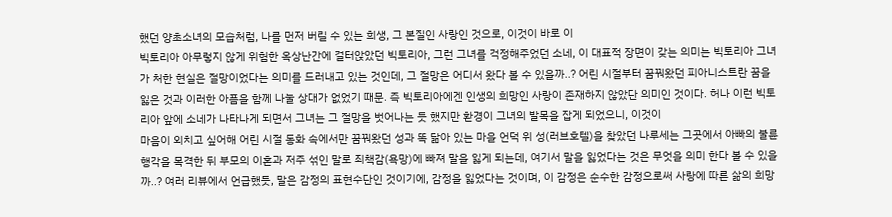했던 양초소녀의 모습처럼, 나를 먼저 버릴 수 있는 희생, 그 본질인 사랑인 것으로, 이것이 바로 이
빅토리아 아무렇지 않게 위험한 옥상난간에 걸터앉았던 빅토리아, 그런 그녀를 걱정해주었던 소네, 이 대표적 장면이 갖는 의미는 빅토리아 그녀가 처한 현실은 절망이었다는 의미를 드러내고 있는 것인데, 그 절망은 어디서 왔다 볼 수 있을까..? 어린 시절부터 꿈꿔왔던 피아니스트란 꿈을 잃은 것과 이러한 아픔을 함께 나눌 상대가 없었기 때문. 즉 빅토리아에겐 인생의 희망인 사랑이 존재하지 않았단 의미인 것이다. 허나 이런 빅토리아 앞에 소네가 나타나게 되면서 그녀는 그 절망을 벗어나는 듯 했지만 환경이 그녀의 발목을 잡게 되었으니, 이것이
마음이 외치고 싶어해 어린 시절 동화 속에서만 꿈꿔왔던 성과 똑 닮아 있는 마을 언덕 위 성(러브호텔)을 찾았던 나루세는 그곳에서 아빠의 불륜행각을 목격한 뒤 부모의 이혼과 저주 섞인 말로 죄책감(욕망)에 빠져 말을 잃게 되는데, 여기서 말을 잃었다는 것은 무엇을 의미 한다 볼 수 있을까..? 여러 리뷰에서 언급했듯, 말은 감정의 표현수단인 것이기에, 감정을 잃었다는 것이며, 이 감정은 순수한 감정으로써 사랑에 따른 삶의 희망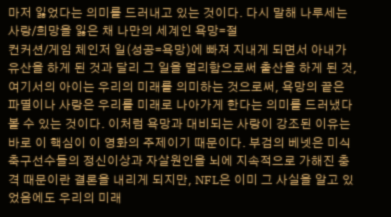마저 잃었다는 의미를 드러내고 있는 것이다. 다시 말해 나루세는 사랑/희망을 잃은 채 나만의 세계인 욕망=절
컨커션/게임 체인저 일(성공=욕망)에 빠져 지내게 되면서 아내가 유산을 하게 된 것과 달리 그 일을 멀리함으로써 출산을 하게 된 것, 여기서의 아이는 우리의 미래를 의미하는 것으로써, 욕망의 끝은 파멸이나 사랑은 우리를 미래로 나아가게 한다는 의미를 드러냈다 볼 수 있는 것이다. 이처럼 욕망과 대비되는 사랑이 강조된 이유는 바로 이 핵심이 이 영화의 주제이기 때문이다. 부검의 베넷은 미식축구선수들의 정신이상과 자살원인을 뇌에 지속적으로 가해진 충격 때문이란 결론을 내리게 되지만, NFL은 이미 그 사실을 알고 있었음에도 우리의 미래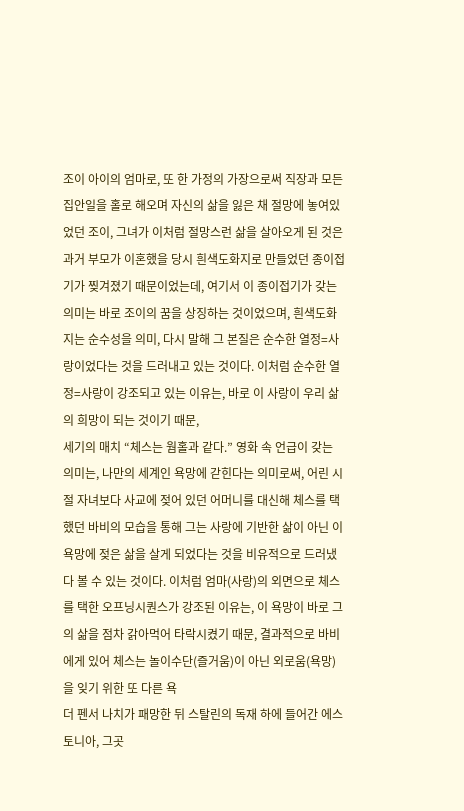조이 아이의 엄마로, 또 한 가정의 가장으로써 직장과 모든 집안일을 홀로 해오며 자신의 삶을 잃은 채 절망에 놓여있었던 조이, 그녀가 이처럼 절망스런 삶을 살아오게 된 것은 과거 부모가 이혼했을 당시 흰색도화지로 만들었던 종이접기가 찢겨졌기 때문이었는데, 여기서 이 종이접기가 갖는 의미는 바로 조이의 꿈을 상징하는 것이었으며, 흰색도화지는 순수성을 의미, 다시 말해 그 본질은 순수한 열정=사랑이었다는 것을 드러내고 있는 것이다. 이처럼 순수한 열정=사랑이 강조되고 있는 이유는, 바로 이 사랑이 우리 삶의 희망이 되는 것이기 때문,
세기의 매치 “체스는 웜홀과 같다.” 영화 속 언급이 갖는 의미는, 나만의 세계인 욕망에 갇힌다는 의미로써, 어린 시절 자녀보다 사교에 젖어 있던 어머니를 대신해 체스를 택했던 바비의 모습을 통해 그는 사랑에 기반한 삶이 아닌 이 욕망에 젖은 삶을 살게 되었다는 것을 비유적으로 드러냈다 볼 수 있는 것이다. 이처럼 엄마(사랑)의 외면으로 체스를 택한 오프닝시퀀스가 강조된 이유는, 이 욕망이 바로 그의 삶을 점차 갉아먹어 타락시켰기 때문, 결과적으로 바비에게 있어 체스는 놀이수단(즐거움)이 아닌 외로움(욕망)을 잊기 위한 또 다른 욕
더 펜서 나치가 패망한 뒤 스탈린의 독재 하에 들어간 에스토니아, 그곳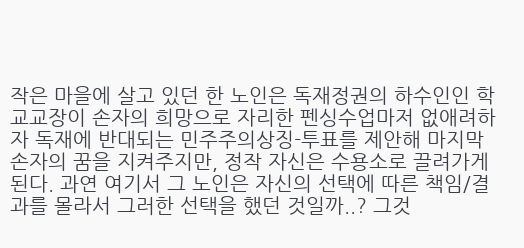작은 마을에 살고 있던 한 노인은 독재정권의 하수인인 학교교장이 손자의 희망으로 자리한 펜싱수업마저 없애려하자 독재에 반대되는 민주주의상징-투표를 제안해 마지막 손자의 꿈을 지켜주지만, 정작 자신은 수용소로 끌려가게 된다. 과연 여기서 그 노인은 자신의 선택에 따른 책임/결과를 몰라서 그러한 선택을 했던 것일까..? 그것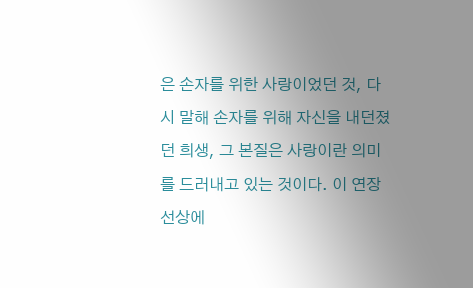은 손자를 위한 사랑이었던 것, 다시 말해 손자를 위해 자신을 내던졌던 희생, 그 본질은 사랑이란 의미를 드러내고 있는 것이다. 이 연장선상에